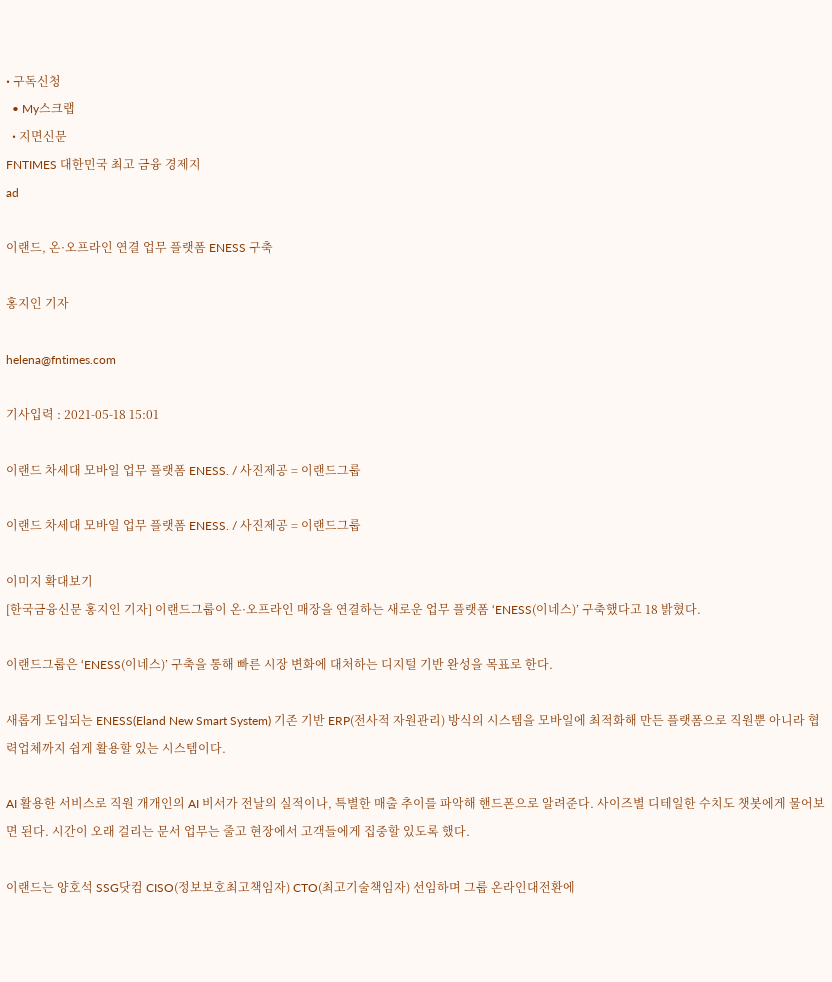• 구독신청
  • My스크랩
  • 지면신문
FNTIMES 대한민국 최고 금융 경제지
ad

이랜드, 온·오프라인 연결 업무 플랫폼 ENESS 구축

홍지인 기자

helena@fntimes.com

기사입력 : 2021-05-18 15:01

이랜드 차세대 모바일 업무 플랫폼 ENESS. / 사진제공 = 이랜드그룹

이랜드 차세대 모바일 업무 플랫폼 ENESS. / 사진제공 = 이랜드그룹

이미지 확대보기
[한국금융신문 홍지인 기자] 이랜드그룹이 온·오프라인 매장을 연결하는 새로운 업무 플랫폼 ‘ENESS(이네스)’ 구축했다고 18 밝혔다.

이랜드그룹은 ‘ENESS(이네스)’ 구축을 통해 빠른 시장 변화에 대처하는 디지털 기반 완성을 목표로 한다.

새롭게 도입되는 ENESS(Eland New Smart System) 기존 기반 ERP(전사적 자원관리) 방식의 시스템을 모바일에 최적화해 만든 플랫폼으로 직원뿐 아니라 협력업체까지 쉽게 활용할 있는 시스템이다.

AI 활용한 서비스로 직원 개개인의 AI 비서가 전날의 실적이나, 특별한 매출 추이를 파악해 핸드폰으로 알려준다. 사이즈별 디테일한 수치도 챗봇에게 물어보면 된다. 시간이 오래 걸리는 문서 업무는 줄고 현장에서 고객들에게 집중할 있도록 했다.

이랜드는 양호석 SSG닷컴 CISO(정보보호최고책임자) CTO(최고기술책임자) 선임하며 그룹 온라인대전환에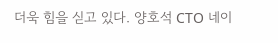더욱 힘을 싣고 있다. 양호석 CTO 네이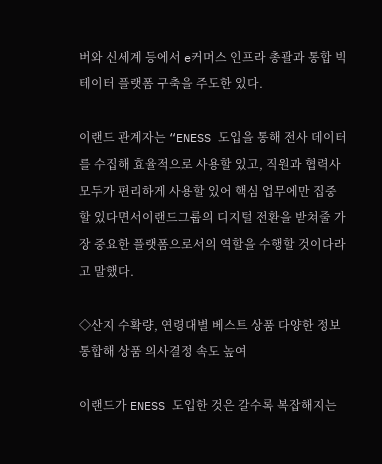버와 신세계 등에서 e커머스 인프라 총괄과 통합 빅테이터 플랫폼 구축을 주도한 있다.

이랜드 관계자는 “ENESS 도입을 통해 전사 데이터를 수집해 효율적으로 사용할 있고, 직원과 협력사 모두가 편리하게 사용할 있어 핵심 업무에만 집중할 있다면서이랜드그룹의 디지털 전환을 받쳐줄 가장 중요한 플랫폼으로서의 역할을 수행할 것이다라고 말했다.

◇산지 수확량, 연령대별 베스트 상품 다양한 정보 통합해 상품 의사결정 속도 높여

이랜드가 ENESS 도입한 것은 갈수록 복잡해지는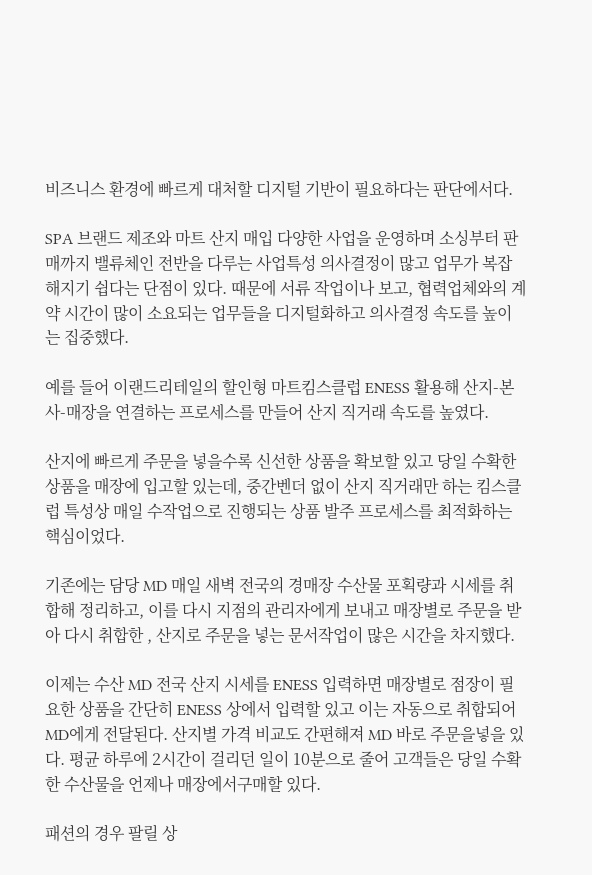비즈니스 환경에 빠르게 대처할 디지털 기반이 필요하다는 판단에서다.

SPA 브랜드 제조와 마트 산지 매입 다양한 사업을 운영하며 소싱부터 판매까지 밸류체인 전반을 다루는 사업특성 의사결정이 많고 업무가 복잡해지기 쉽다는 단점이 있다. 때문에 서류 작업이나 보고, 협력업체와의 계약 시간이 많이 소요되는 업무들을 디지털화하고 의사결정 속도를 높이는 집중했다.

예를 들어 이랜드리테일의 할인형 마트킴스클럽 ENESS 활용해 산지-본사-매장을 연결하는 프로세스를 만들어 산지 직거래 속도를 높였다.

산지에 빠르게 주문을 넣을수록 신선한 상품을 확보할 있고 당일 수확한 상품을 매장에 입고할 있는데, 중간벤더 없이 산지 직거래만 하는 킴스클럽 특성상 매일 수작업으로 진행되는 상품 발주 프로세스를 최적화하는 핵심이었다.

기존에는 담당 MD 매일 새벽 전국의 경매장 수산물 포획량과 시세를 취합해 정리하고, 이를 다시 지점의 관리자에게 보내고 매장별로 주문을 받아 다시 취합한 , 산지로 주문을 넣는 문서작업이 많은 시간을 차지했다.

이제는 수산 MD 전국 산지 시세를 ENESS 입력하면 매장별로 점장이 필요한 상품을 간단히 ENESS 상에서 입력할 있고 이는 자동으로 취합되어 MD에게 전달된다. 산지별 가격 비교도 간편해져 MD 바로 주문을넣을 있다. 평균 하루에 2시간이 걸리던 일이 10분으로 줄어 고객들은 당일 수확한 수산물을 언제나 매장에서구매할 있다.

패션의 경우 팔릴 상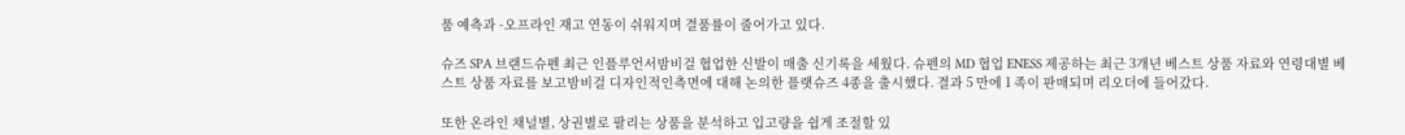품 예측과 -오프라인 재고 연동이 쉬워지며 결품률이 줄어가고 있다.

슈즈 SPA 브랜드슈펜 최근 인플루언서밤비걸 협업한 신발이 매출 신기록을 세웠다. 슈펜의 MD 협업 ENESS 제공하는 최근 3개년 베스트 상품 자료와 연령대별 베스트 상품 자료를 보고밤비걸 디자인적인측면에 대해 논의한 플랫슈즈 4종을 출시했다. 결과 5 만에 1 족이 판매되며 리오더에 들어갔다.

또한 온라인 채널별, 상권별로 팔리는 상품을 분석하고 입고량을 쉽게 조절할 있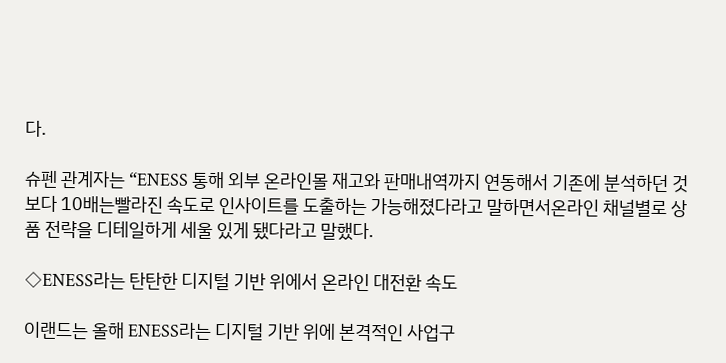다.

슈펜 관계자는 “ENESS 통해 외부 온라인몰 재고와 판매내역까지 연동해서 기존에 분석하던 것보다 10배는빨라진 속도로 인사이트를 도출하는 가능해졌다라고 말하면서온라인 채널별로 상품 전략을 디테일하게 세울 있게 됐다라고 말했다.

◇ENESS라는 탄탄한 디지털 기반 위에서 온라인 대전환 속도

이랜드는 올해 ENESS라는 디지털 기반 위에 본격적인 사업구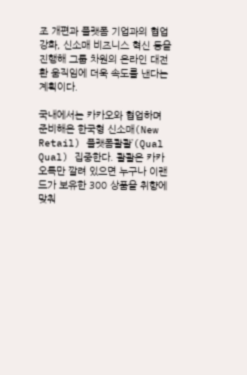조 개편과 플랫폼 기업과의 협업 강화, 신소매 비즈니스 혁신 등을 진행해 그룹 차원의 온라인 대전환 움직임에 더욱 속도를 낸다는 계획이다.

국내에서는 카카오와 협업하며 준비해온 한국형 신소매(New Retail) 플랫폼콸콸’(Qual Qual) 집중한다. 콸콸은 카카오톡만 깔려 있으면 누구나 이랜드가 보유한 300 상품을 취향에 맞춰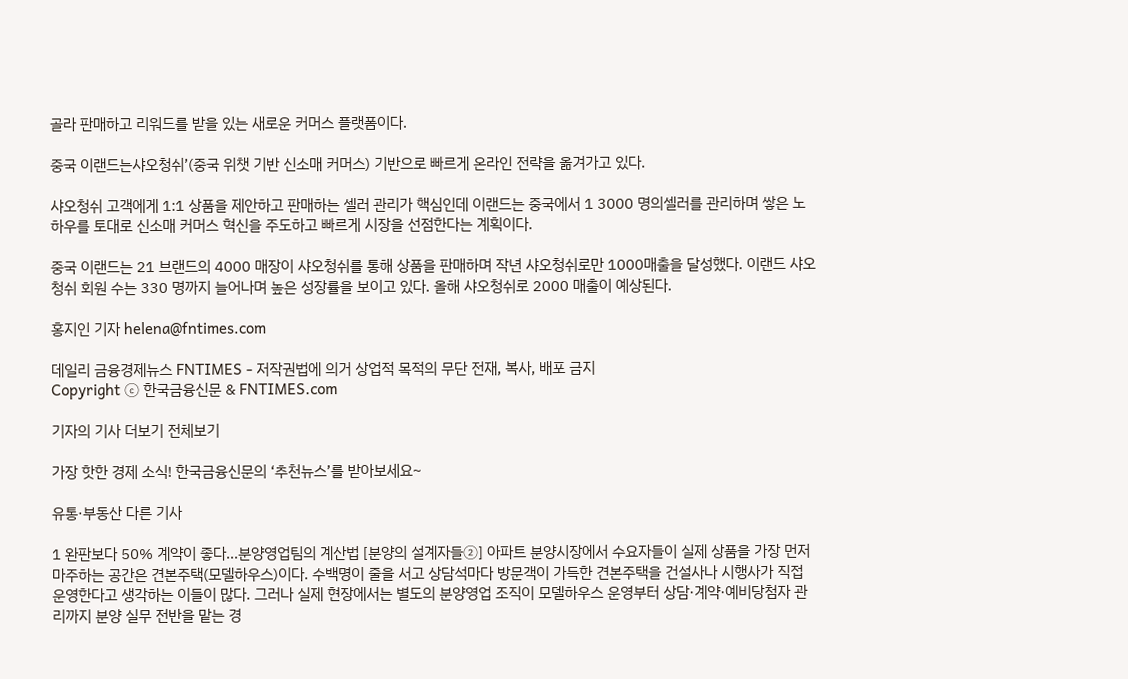골라 판매하고 리워드를 받을 있는 새로운 커머스 플랫폼이다.

중국 이랜드는샤오청쉬’(중국 위챗 기반 신소매 커머스) 기반으로 빠르게 온라인 전략을 옮겨가고 있다.

샤오청쉬 고객에게 1:1 상품을 제안하고 판매하는 셀러 관리가 핵심인데 이랜드는 중국에서 1 3000 명의셀러를 관리하며 쌓은 노하우를 토대로 신소매 커머스 혁신을 주도하고 빠르게 시장을 선점한다는 계획이다.

중국 이랜드는 21 브랜드의 4000 매장이 샤오청쉬를 통해 상품을 판매하며 작년 샤오청쉬로만 1000매출을 달성했다. 이랜드 샤오청쉬 회원 수는 330 명까지 늘어나며 높은 성장률을 보이고 있다. 올해 샤오청쉬로 2000 매출이 예상된다.

홍지인 기자 helena@fntimes.com

데일리 금융경제뉴스 FNTIMES - 저작권법에 의거 상업적 목적의 무단 전재, 복사, 배포 금지
Copyright ⓒ 한국금융신문 & FNTIMES.com

기자의 기사 더보기 전체보기

가장 핫한 경제 소식! 한국금융신문의 ‘추천뉴스’를 받아보세요~

유통·부동산 다른 기사

1 완판보다 50% 계약이 좋다…분양영업팀의 계산법 [분양의 설계자들②] 아파트 분양시장에서 수요자들이 실제 상품을 가장 먼저 마주하는 공간은 견본주택(모델하우스)이다. 수백명이 줄을 서고 상담석마다 방문객이 가득한 견본주택을 건설사나 시행사가 직접 운영한다고 생각하는 이들이 많다. 그러나 실제 현장에서는 별도의 분양영업 조직이 모델하우스 운영부터 상담·계약·예비당첨자 관리까지 분양 실무 전반을 맡는 경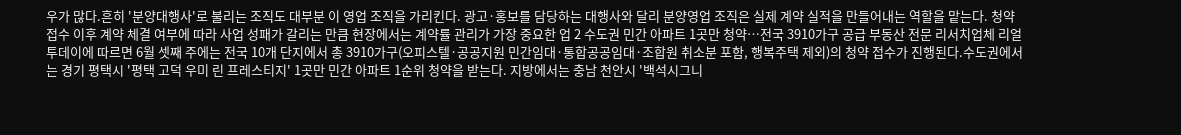우가 많다.흔히 '분양대행사'로 불리는 조직도 대부분 이 영업 조직을 가리킨다. 광고·홍보를 담당하는 대행사와 달리 분양영업 조직은 실제 계약 실적을 만들어내는 역할을 맡는다. 청약 접수 이후 계약 체결 여부에 따라 사업 성패가 갈리는 만큼 현장에서는 계약률 관리가 가장 중요한 업 2 수도권 민간 아파트 1곳만 청약…전국 3910가구 공급 부동산 전문 리서치업체 리얼투데이에 따르면 6월 셋째 주에는 전국 10개 단지에서 총 3910가구(오피스텔·공공지원 민간임대·통합공공임대·조합원 취소분 포함, 행복주택 제외)의 청약 접수가 진행된다.수도권에서는 경기 평택시 '평택 고덕 우미 린 프레스티지' 1곳만 민간 아파트 1순위 청약을 받는다. 지방에서는 충남 천안시 '백석시그니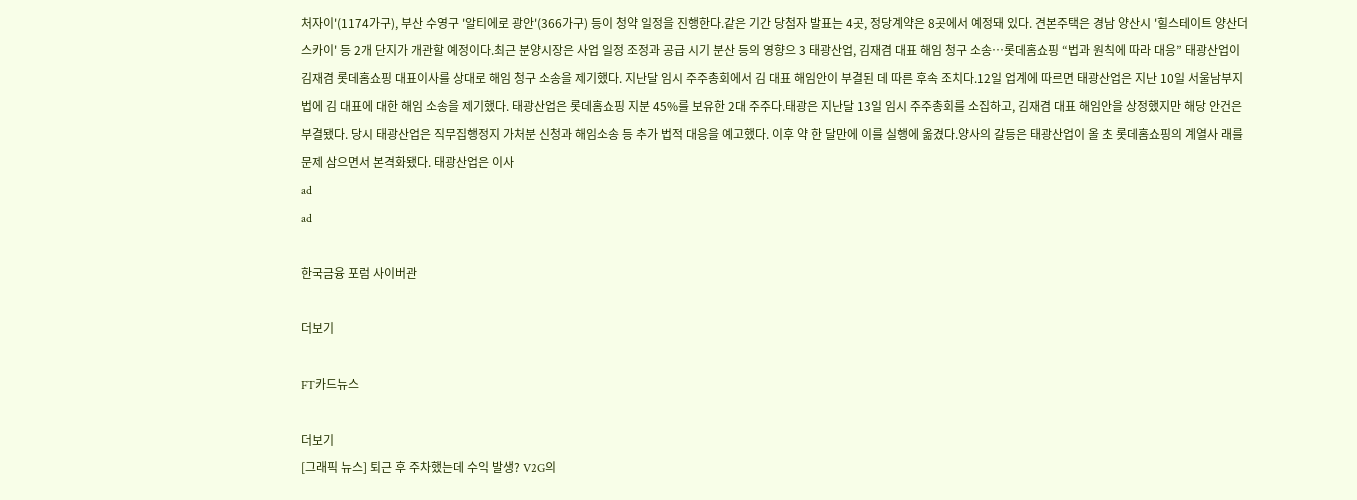처자이'(1174가구), 부산 수영구 '알티에로 광안'(366가구) 등이 청약 일정을 진행한다.같은 기간 당첨자 발표는 4곳, 정당계약은 8곳에서 예정돼 있다. 견본주택은 경남 양산시 '힐스테이트 양산더스카이' 등 2개 단지가 개관할 예정이다.최근 분양시장은 사업 일정 조정과 공급 시기 분산 등의 영향으 3 태광산업, 김재겸 대표 해임 청구 소송…롯데홈쇼핑 “법과 원칙에 따라 대응” 태광산업이 김재겸 롯데홈쇼핑 대표이사를 상대로 해임 청구 소송을 제기했다. 지난달 임시 주주총회에서 김 대표 해임안이 부결된 데 따른 후속 조치다.12일 업계에 따르면 태광산업은 지난 10일 서울남부지법에 김 대표에 대한 해임 소송을 제기했다. 태광산업은 롯데홈쇼핑 지분 45%를 보유한 2대 주주다.태광은 지난달 13일 임시 주주총회를 소집하고, 김재겸 대표 해임안을 상정했지만 해당 안건은 부결됐다. 당시 태광산업은 직무집행정지 가처분 신청과 해임소송 등 추가 법적 대응을 예고했다. 이후 약 한 달만에 이를 실행에 옮겼다.양사의 갈등은 태광산업이 올 초 롯데홈쇼핑의 계열사 래를 문제 삼으면서 본격화됐다. 태광산업은 이사
ad
ad

한국금융 포럼 사이버관

더보기

FT카드뉴스

더보기
[그래픽 뉴스] 퇴근 후 주차했는데 수익 발생? V2G의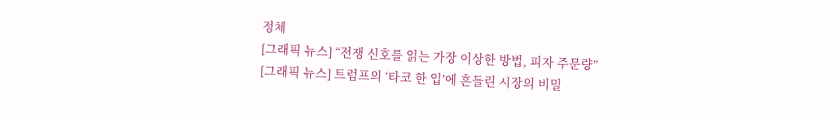정체
[그래픽 뉴스] “전쟁 신호를 읽는 가장 이상한 방법, 피자 주문량”
[그래픽 뉴스] 트럼프의 ‘타코 한 입’에 흔들린 시장의 비밀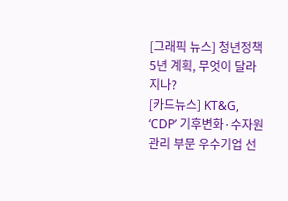[그래픽 뉴스] 청년정책 5년 계획, 무엇이 달라지나?
[카드뉴스] KT&G, ‘CDP’ 기후변화·수자원 관리 부문 우수기업 선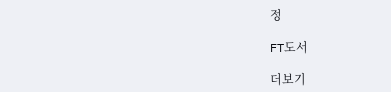정

FT도서

더보기